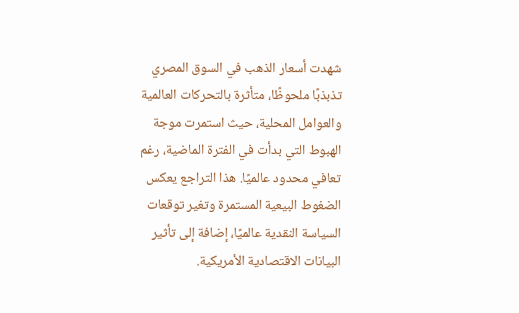شهدت أسعار الذهب في السوق المصري تذبذبًا ملحوظًا، متأثرة بالتحركات العالمية والعوامل المحلية، حيث استمرت موجة الهبوط التي بدأت في الفترة الماضية، رغم تعافي محدود عالميًا. هذا التراجع يعكس الضغوط البيعية المستمرة وتغير توقعات السياسة النقدية عالميًا، إضافة إلى تأثير البيانات الاقتصادية الأمريكية.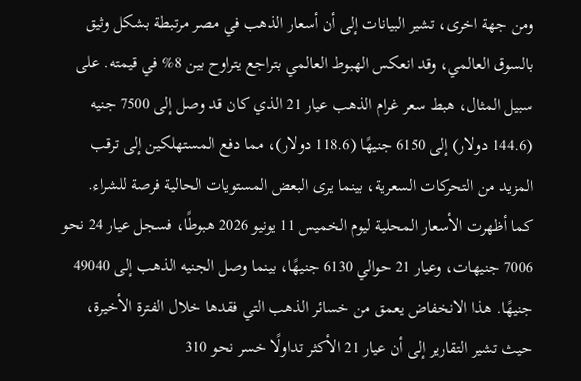ومن جهة اخرى، تشير البيانات إلى أن أسعار الذهب في مصر مرتبطة بشكل وثيق بالسوق العالمي، وقد انعكس الهبوط العالمي بتراجع يتراوح بين 8% في قيمته. على سبيل المثال، هبط سعر غرام الذهب عيار 21 الذي كان قد وصل إلى 7500 جنيه (144.6 دولار) إلى 6150 جنيهًا (118.6 دولار)، مما دفع المستهلكين إلى ترقب المزيد من التحركات السعرية، بينما يرى البعض المستويات الحالية فرصة للشراء.
كما أظهرت الأسعار المحلية ليوم الخميس 11 يونيو 2026 هبوطًا، فسجل عيار 24 نحو 7006 جنيهات، وعيار 21 حوالي 6130 جنيهًا، بينما وصل الجنيه الذهب إلى 49040 جنيهًا. هذا الانخفاض يعمق من خسائر الذهب التي فقدها خلال الفترة الأخيرة، حيث تشير التقارير إلى أن عيار 21 الأكثر تداولًا خسر نحو 310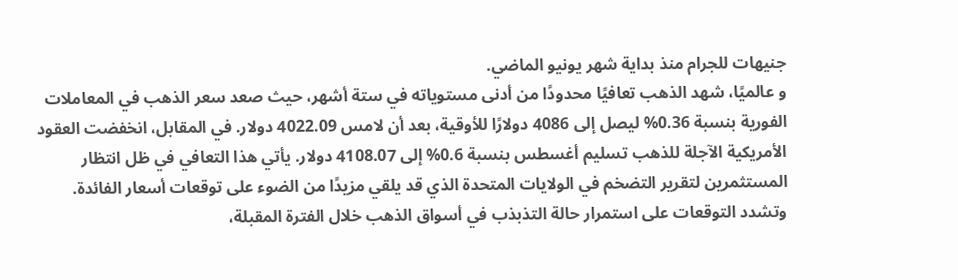جنيهات للجرام منذ بداية شهر يونيو الماضي.
و عالميًا، شهد الذهب تعافيًا محدودًا من أدنى مستوياته في ستة أشهر، حيث صعد سعر الذهب في المعاملات الفورية بنسبة 0.36% ليصل إلى 4086 دولارًا للأوقية، بعد أن لامس 4022.09 دولار. في المقابل، انخفضت العقود الأمريكية الآجلة للذهب تسليم أغسطس بنسبة 0.6% إلى 4108.07 دولار. يأتي هذا التعافي في ظل انتظار المستثمرين لتقرير التضخم في الولايات المتحدة الذي قد يلقي مزيدًا من الضوء على توقعات أسعار الفائدة.
وتشدد التوقعات على استمرار حالة التذبذب في أسواق الذهب خلال الفترة المقبلة،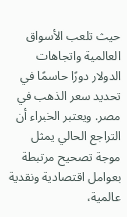حيث تلعب الأسواق العالمية واتجاهات الدولار دورًا حاسمًا في تحديد سعر الذهب في مصر. ويعتبر الخبراء أن التراجع الحالي يمثل موجة تصحيح مرتبطة بعوامل اقتصادية ونقدية عالمية،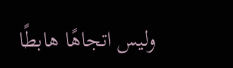وليس اتجاهًا هابطًا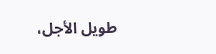طويل الأجل،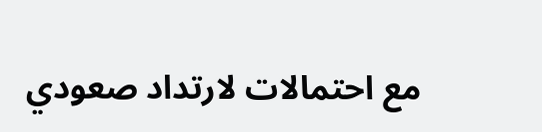مع احتمالات لارتداد صعودي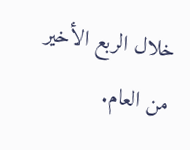خلال الربع الأخير من العام.